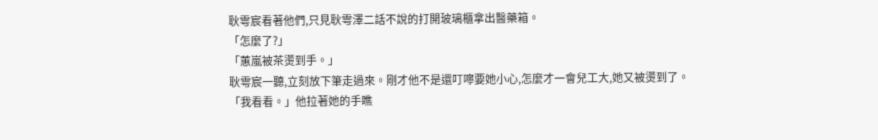耿雩宸看著他們,只見耿雩澤二話不說的打開玻璃櫃拿出醫藥箱。
「怎麼了?」
「蕙嵐被茶燙到手。」
耿雩宸一聽,立刻放下筆走過來。剛才他不是還叮嚀要她小心,怎麼才一會兒工大,她又被燙到了。
「我看看。」他拉著她的手瞧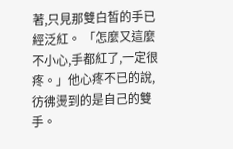著,只見那雙白皙的手已經泛紅。 「怎麼又這麼不小心,手都紅了,一定很疼。」他心疼不已的說,彷彿燙到的是自己的雙手。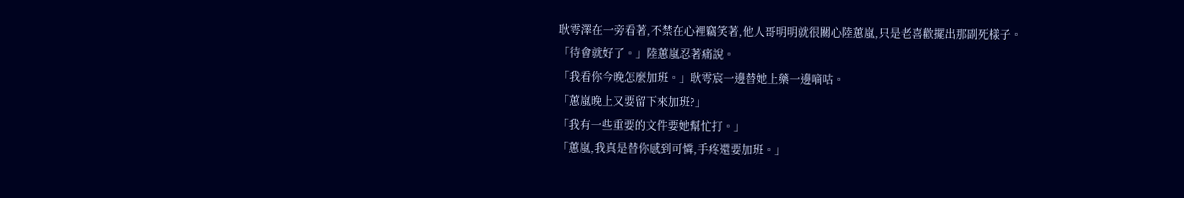耿雩澤在一旁看著,不禁在心裡竊笑著,他人哥明明就很關心陸蕙嵐,只是老喜歡擺出那副死樣子。
「待會就好了。」陸蕙嵐忍著痛說。
「我看你今晚怎麼加班。」耿雩宸一邊替她上藥一邊嘀咕。
「蕙嵐晚上又要留下來加班?」
「我有一些重要的文件要她幫忙打。」
「蕙嵐,我真是替你感到可憐,手疼還要加班。」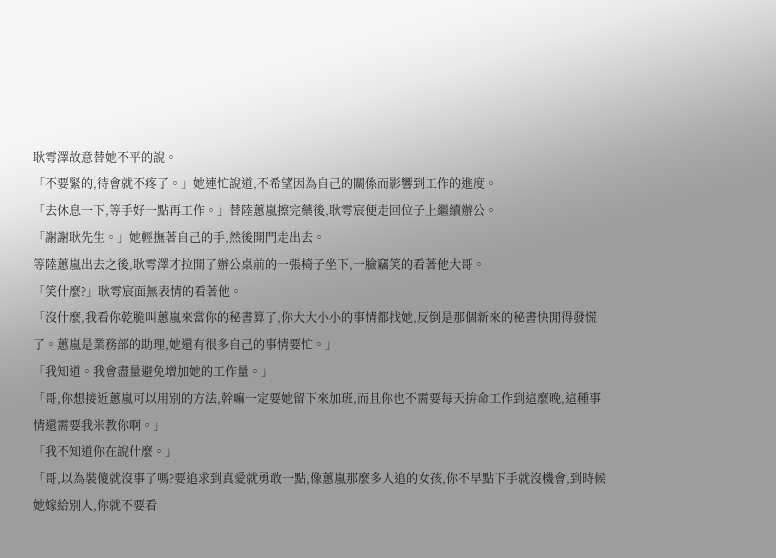耿雩澤故意替她不平的說。
「不要緊的,待會就不疼了。」她連忙說道,不希望因為自己的關係而影響到工作的進度。
「去休息一下,等手好一點再工作。」替陸蕙嵐擦完藥後,耿雩宸便走回位子上繼續辦公。
「謝謝耿先生。」她輕撫著自己的手,然後開門走出去。
等陸蕙嵐出去之後,耿雩澤才拉開了辦公桌前的一張椅子坐下,一臉竊笑的看著他大哥。
「笑什麼?」耿雩宸面無表情的看著他。
「沒什麼,我看你乾脆叫蕙嵐來當你的秘書算了,你大大小小的事情都找她,反倒是那個新來的秘書快閒得發慌了。蕙嵐是業務部的助理,她還有很多自己的事情要忙。」
「我知道。我會盡量避免增加她的工作量。」
「哥,你想接近蕙嵐可以用別的方法,幹嘛一定要她留下來加班,而且你也不需要每天拚命工作到這麼晚,這種事情還需要我米教你啊。」
「我不知道你在說什麼。」
「哥,以為裝傻就沒事了嗎?要追求到真愛就勇敢一點,像蕙嵐那麼多人追的女孩,你不早點下手就沒機會,到時候她嫁給別人,你就不要看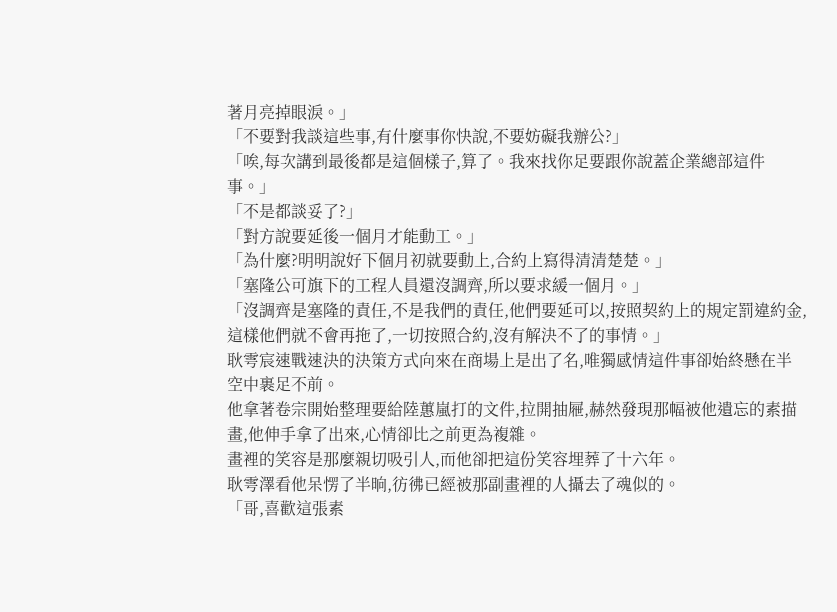著月亮掉眼淚。」
「不要對我談這些事,有什麼事你快說,不要妨礙我辦公?」
「唉,每次講到最後都是這個樣子,算了。我來找你足要跟你說蓋企業總部這件事。」
「不是都談妥了?」
「對方說要延後一個月才能動工。」
「為什麼?明明說好下個月初就要動上,合約上寫得清清楚楚。」
「塞隆公可旗下的工程人員還沒調齊,所以要求緩一個月。」
「沒調齊是塞隆的責任,不是我們的責任,他們要延可以,按照契約上的規定罰違約金,這樣他們就不會再拖了,一切按照合約,沒有解決不了的事情。」
耿雩宸速戰速決的決策方式向來在商場上是出了名,唯獨感情這件事卻始終懸在半空中裹足不前。
他拿著卷宗開始整理要給陸蕙嵐打的文件,拉開抽屜,赫然發現那幅被他遺忘的素描畫,他伸手拿了出來,心情卻比之前更為複雜。
畫裡的笑容是那麼親切吸引人,而他卻把這份笑容埋葬了十六年。
耿雩澤看他呆愣了半晌,彷彿已經被那副畫裡的人攝去了魂似的。
「哥,喜歡這張素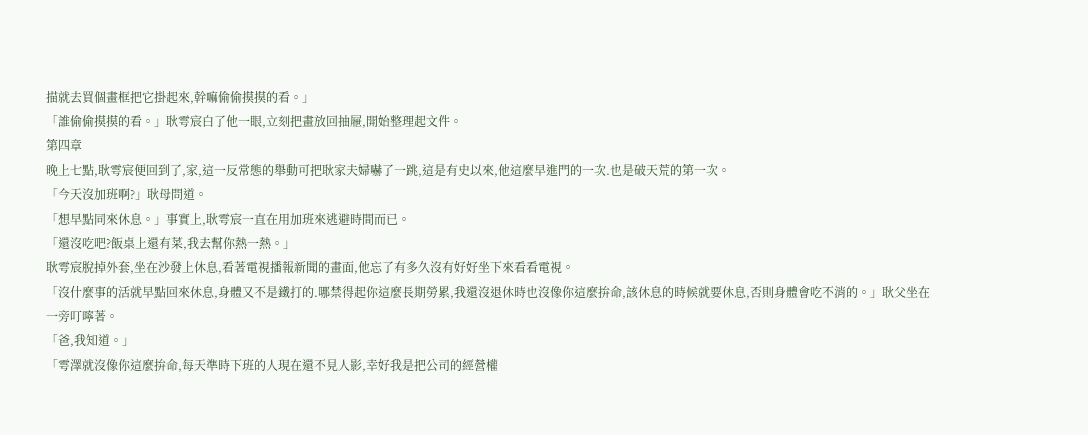描就去買個畫框把它掛起來,幹嘛偷偷摸摸的看。」
「誰偷偷摸摸的看。」耿雩宸白了他一眼,立刻把畫放回抽屜,開始整理起文件。
第四章
晚上七點,耿雩宸便回到了,家,這一反常態的舉動可把耿家夫婦嚇了一跳,這是有史以來,他這麼早進門的一次.也是破天荒的第一次。
「今天沒加班啊?」耿母問道。
「想早點同來休息。」事實上,耿雩宸一直在用加班來逃避時間而已。
「還沒吃吧?飯桌上還有菜,我去幫你熱一熱。」
耿雩宸脫掉外套,坐在沙發上休息,看著電視播報新聞的畫面,他忘了有多久沒有好好坐下來看看電視。
「沒什麼事的活就早點回來休息,身體又不是鐵打的.哪禁得起你這麼長期勞累,我還沒退休時也沒像你這麼拚命,該休息的時候就要休息,否則身體會吃不消的。」耿父坐在一旁叮嚀著。
「爸,我知道。」
「雩澤就沒像你這麼拚命,每天準時下班的人現在還不見人影,幸好我是把公司的經營權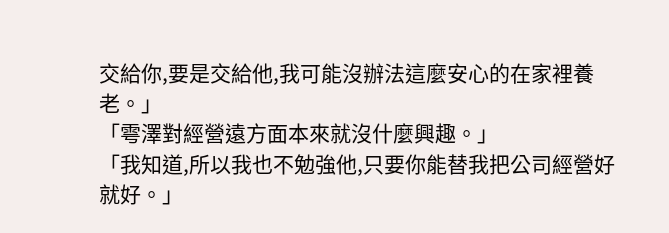交給你,要是交給他,我可能沒辦法這麼安心的在家裡養老。」
「雩澤對經營遠方面本來就沒什麼興趣。」
「我知道,所以我也不勉強他,只要你能替我把公司經營好就好。」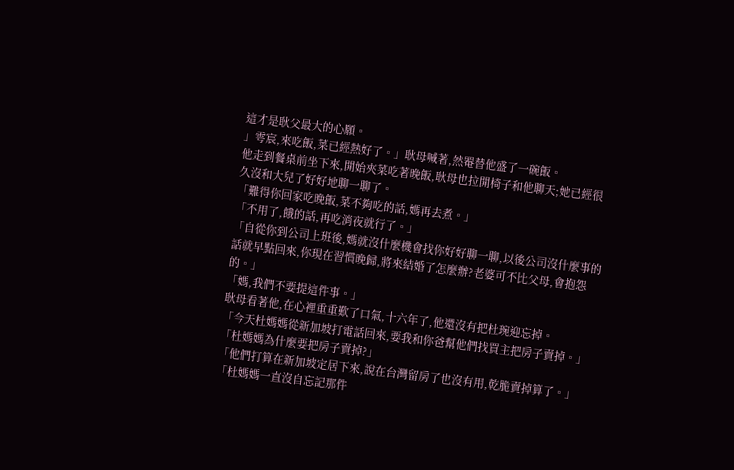這才是耿父最大的心願。
」雩宸,來吃飯,菜已經熱好了。」耿母喊著,然罨替他盛了一碗飯。
他走到餐桌前坐下來,開始夾菜吃著晚飯,耿母也拉開椅子和他聊天;她已經很久沒和大兒了好好地聊一聊了。
「難得你回家吃晚飯,菜不夠吃的話,媽再去煮。」
「不用了,餓的話,再吃消夜就行了。」
「自從你到公司上班後,媽就沒什麼機會找你好好聊一聊,以後公司沒什麼事的話就早點回來,你現在習慣晚歸,將來結婚了怎麼辦?老婆可不比父母,會抱怨的。」
「媽,我們不要提這件事。」
耿母看著他,在心裡重重歎了口氣,十六年了,他還沒有把杜琬迎忘掉。
「今天杜媽媽從新加坡打電話回來,要我和你爸幫他們找買主把房子賣掉。」
「杜媽媽為什麼要把房子賣掉?」
「他們打算在新加坡定居下來,說在台灣留房了也沒有用,乾脆賣掉算了。」
「杜媽媽一直沒自忘記那件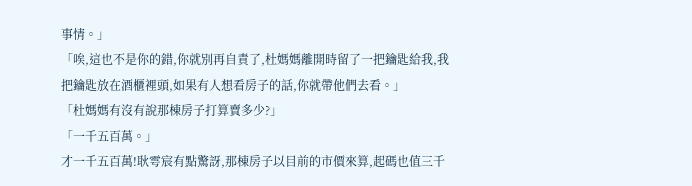事情。」
「唉,這也不是你的錯,你就別再自責了,杜媽媽離開時留了一把鑰匙給我,我把鑰匙放在酒櫃裡頭,如果有人想看房子的話,你就帶他們去看。」
「杜媽媽有沒有說那棟房子打算賣多少?」
「一千五百萬。」
才一千五百萬!耿雩宸有點驚訝,那棟房子以目前的市價來算,起碼也值三千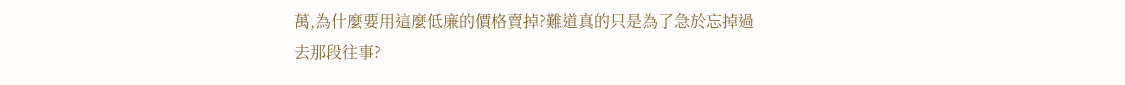萬,為什麼要用這麼低廉的價格賣掉?難道真的只是為了急於忘掉過去那段往事?